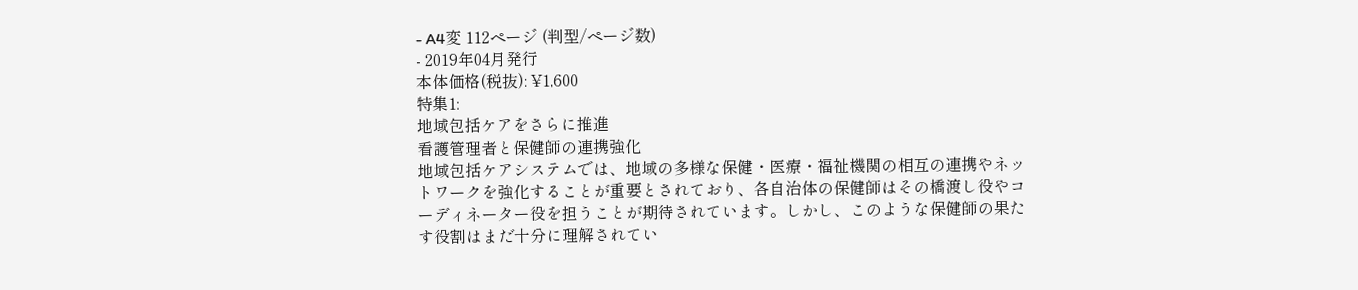- A4変 112ページ (判型/ページ数)
- 2019年04月発行
本体価格(税抜): ¥1,600
特集1:
地域包括ケアをさらに推進
看護管理者と保健師の連携強化
地域包括ケアシステムでは、地域の多様な保健・医療・福祉機関の相互の連携やネットワークを強化することが重要とされており、各自治体の保健師はその橋渡し役やコーディネーター役を担うことが期待されています。しかし、このような保健師の果たす役割はまだ十分に理解されてい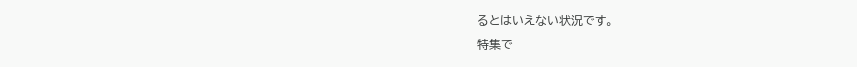るとはいえない状況です。
特集で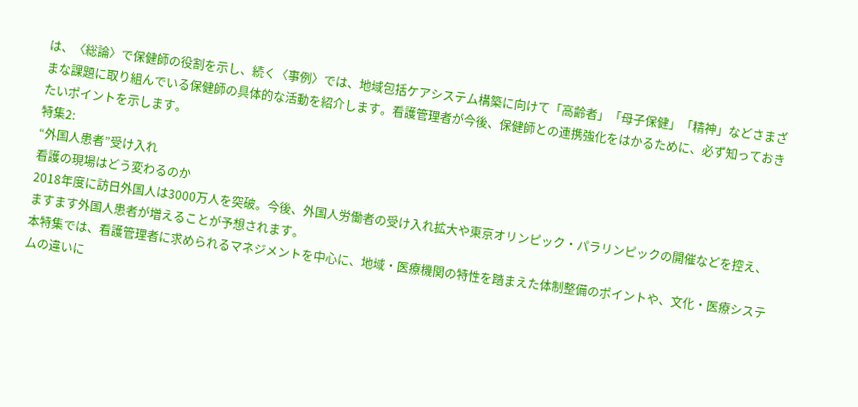は、〈総論〉で保健師の役割を示し、続く〈事例〉では、地域包括ケアシステム構築に向けて「高齢者」「母子保健」「精神」などさまざまな課題に取り組んでいる保健師の具体的な活動を紹介します。看護管理者が今後、保健師との連携強化をはかるために、必ず知っておきたいポイントを示します。
特集2:
“外国人患者”受け入れ
看護の現場はどう変わるのか
2018年度に訪日外国人は3000万人を突破。今後、外国人労働者の受け入れ拡大や東京オリンピック・パラリンピックの開催などを控え、ますます外国人患者が増えることが予想されます。
本特集では、看護管理者に求められるマネジメントを中心に、地域・医療機関の特性を踏まえた体制整備のポイントや、文化・医療システムの違いに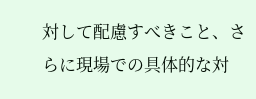対して配慮すべきこと、さらに現場での具体的な対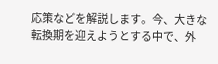応策などを解説します。今、大きな転換期を迎えようとする中で、外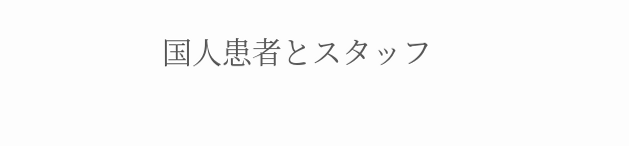国人患者とスタッフ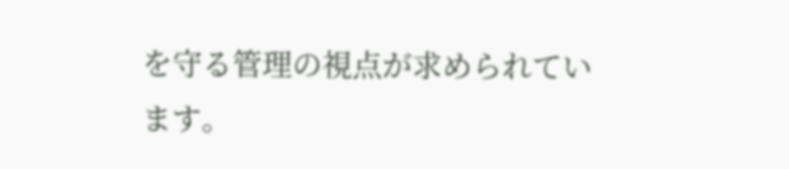を守る管理の視点が求められています。